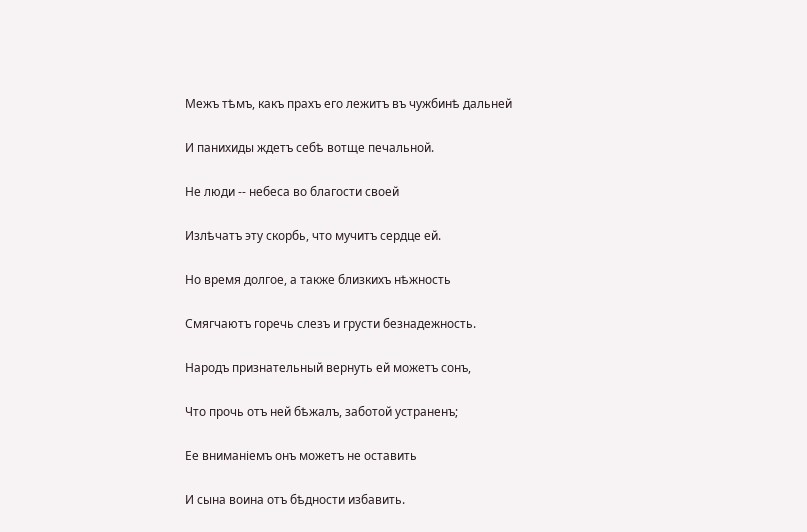Межъ тѣмъ, какъ прахъ его лежитъ въ чужбинѣ дальней

И панихиды ждетъ себѣ вотще печальной.

Не люди -- небеса во благости своей

Излѣчатъ эту скорбь, что мучитъ сердце ей.

Но время долгое, а также близкихъ нѣжность

Смягчаютъ горечь слезъ и грусти безнадежность.

Народъ признательный вернуть ей можетъ сонъ,

Что прочь отъ ней бѣжалъ, заботой устраненъ;

Ее вниманіемъ онъ можетъ не оставить

И сына воина отъ бѣдности избавить.